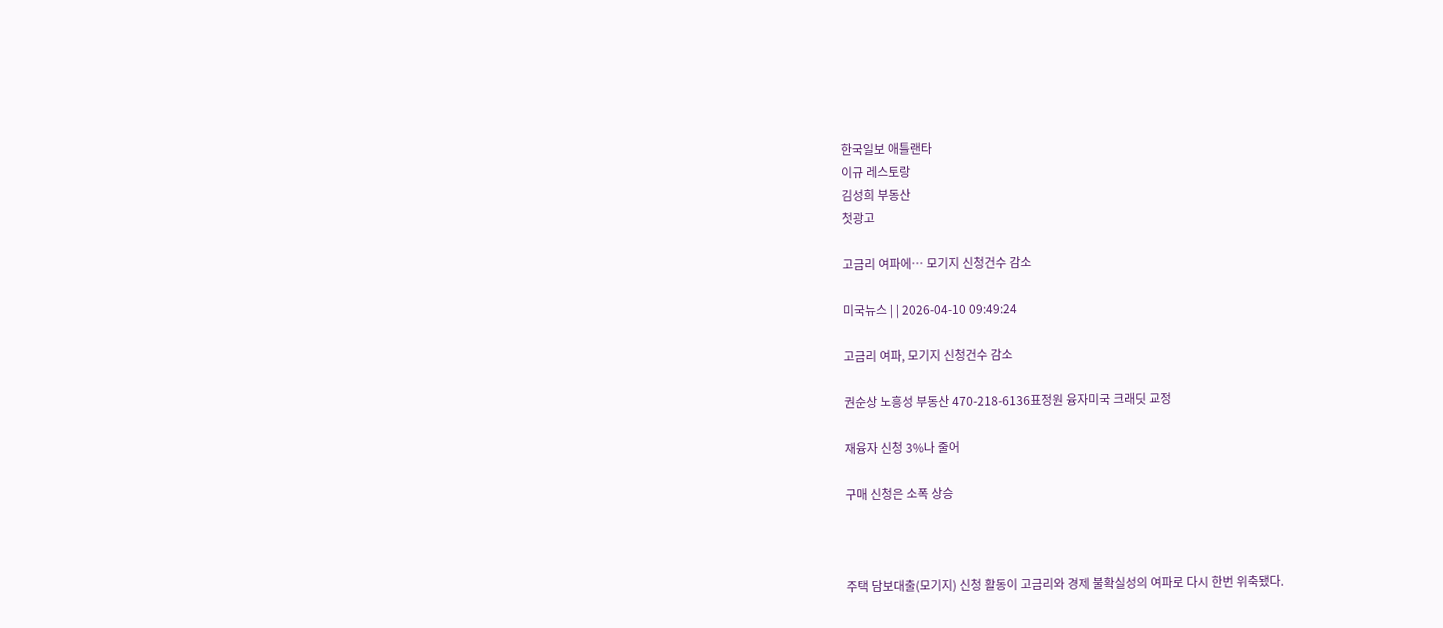한국일보 애틀랜타
이규 레스토랑
김성희 부동산
첫광고

고금리 여파에… 모기지 신청건수 감소

미국뉴스 | | 2026-04-10 09:49:24

고금리 여파, 모기지 신청건수 감소

권순상 노흥성 부동산 470-218-6136표정원 융자미국 크래딧 교정

재융자 신청 3%나 줄어

구매 신청은 소폭 상승



주택 담보대출(모기지) 신청 활동이 고금리와 경제 불확실성의 여파로 다시 한번 위축됐다.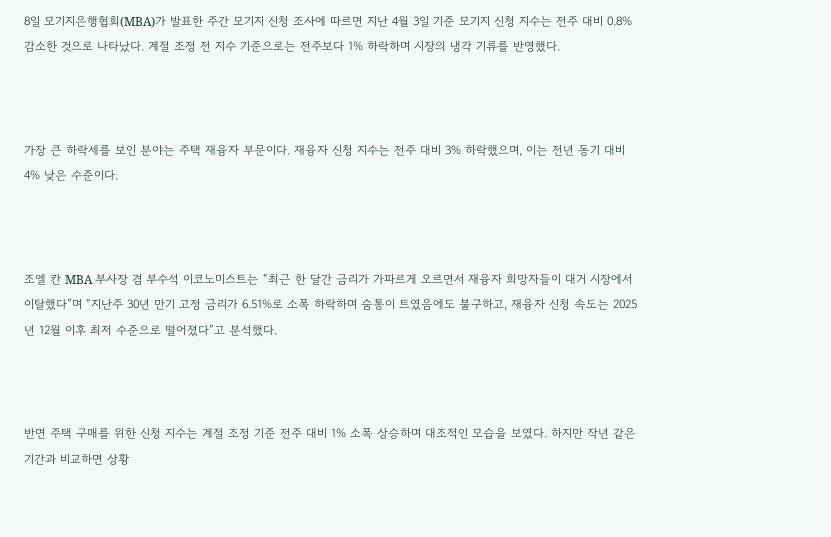8일 모기지은행협회(MBA)가 발표한 주간 모기지 신청 조사에 따르면 지난 4월 3일 기준 모기지 신청 지수는 전주 대비 0.8% 감소한 것으로 나타났다. 계절 조정 전 지수 기준으로는 전주보다 1% 하락하며 시장의 냉각 기류를 반영했다.



가장 큰 하락세를 보인 분야는 주택 재융자 부문이다. 재융자 신청 지수는 전주 대비 3% 하락했으며, 이는 전년 동기 대비 4% 낮은 수준이다.



조엘 칸 MBA 부사장 겸 부수석 이코노미스트는 “최근 한 달간 금리가 가파르게 오르면서 재융자 희망자들이 대거 시장에서 이탈했다”며 “지난주 30년 만기 고정 금리가 6.51%로 소폭 하락하며 숨통이 트였음에도 불구하고, 재융자 신청 속도는 2025년 12월 이후 최저 수준으로 떨어졌다”고 분석했다.



반면 주택 구매를 위한 신청 지수는 계절 조정 기준 전주 대비 1% 소폭 상승하며 대조적인 모습을 보였다. 하지만 작년 같은 기간과 비교하면 상황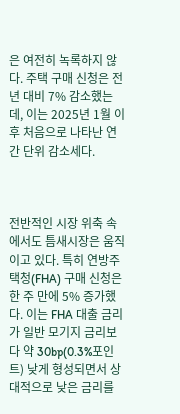은 여전히 녹록하지 않다. 주택 구매 신청은 전년 대비 7% 감소했는데, 이는 2025년 1월 이후 처음으로 나타난 연간 단위 감소세다.



전반적인 시장 위축 속에서도 틈새시장은 움직이고 있다. 특히 연방주택청(FHA) 구매 신청은 한 주 만에 5% 증가했다. 이는 FHA 대출 금리가 일반 모기지 금리보다 약 30bp(0.3%포인트) 낮게 형성되면서 상대적으로 낮은 금리를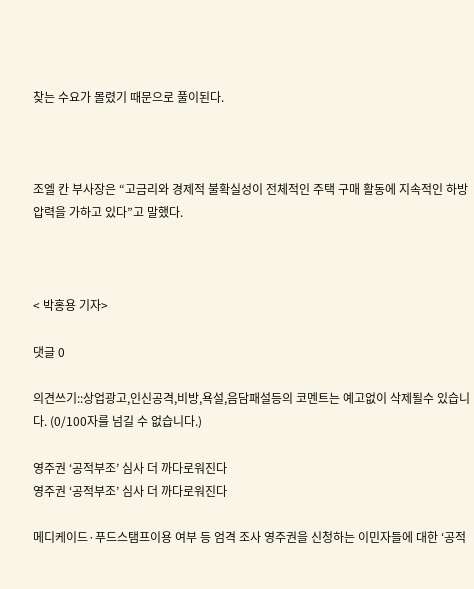찾는 수요가 몰렸기 때문으로 풀이된다.



조엘 칸 부사장은 “고금리와 경제적 불확실성이 전체적인 주택 구매 활동에 지속적인 하방 압력을 가하고 있다”고 말했다.



< 박홍용 기자>

댓글 0

의견쓰기::상업광고,인신공격,비방,욕설,음담패설등의 코멘트는 예고없이 삭제될수 있습니다. (0/100자를 넘길 수 없습니다.)

영주권 ‘공적부조’ 심사 더 까다로워진다
영주권 ‘공적부조’ 심사 더 까다로워진다

메디케이드·푸드스탬프이용 여부 등 엄격 조사 영주권을 신청하는 이민자들에 대한 ‘공적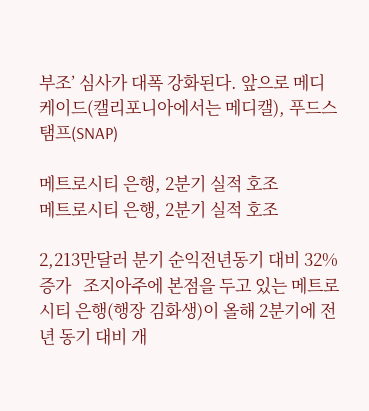부조’ 심사가 대폭 강화된다. 앞으로 메디케이드(캘리포니아에서는 메디캘), 푸드스탬프(SNAP)

메트로시티 은행, 2분기 실적 호조
메트로시티 은행, 2분기 실적 호조

2,213만달러 분기 순익전년동기 대비 32% 증가   조지아주에 본점을 두고 있는 메트로시티 은행(행장 김화생)이 올해 2분기에 전년 동기 대비 개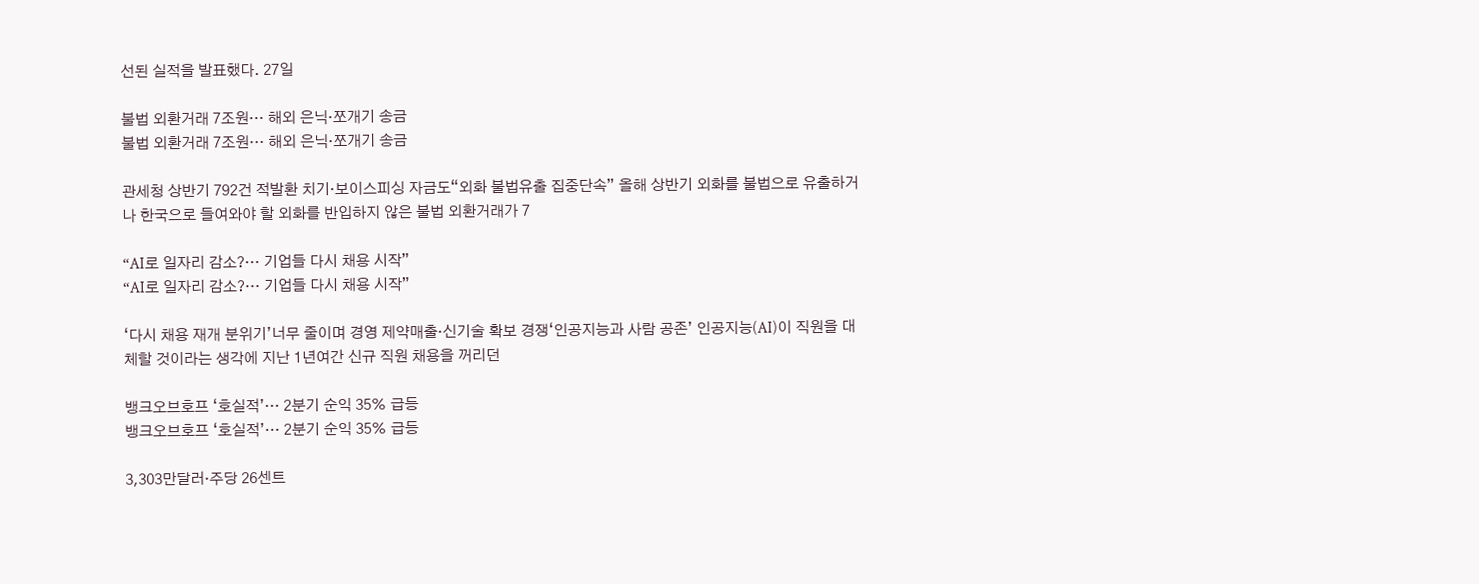선된 실적을 발표했다. 27일

불법 외환거래 7조원… 해외 은닉·쪼개기 송금
불법 외환거래 7조원… 해외 은닉·쪼개기 송금

관세청 상반기 792건 적발환 치기·보이스피싱 자금도“외화 불법유출 집중단속” 올해 상반기 외화를 불법으로 유출하거나 한국으로 들여와야 할 외화를 반입하지 않은 불법 외환거래가 7

“AI로 일자리 감소?… 기업들 다시 채용 시작”
“AI로 일자리 감소?… 기업들 다시 채용 시작”

‘다시 채용 재개 분위기’너무 줄이며 경영 제약매출·신기술 확보 경쟁‘인공지능과 사람 공존’ 인공지능(AI)이 직원을 대체할 것이라는 생각에 지난 1년여간 신규 직원 채용을 꺼리던

뱅크오브호프 ‘호실적’… 2분기 순익 35% 급등
뱅크오브호프 ‘호실적’… 2분기 순익 35% 급등

3,303만달러·주당 26센트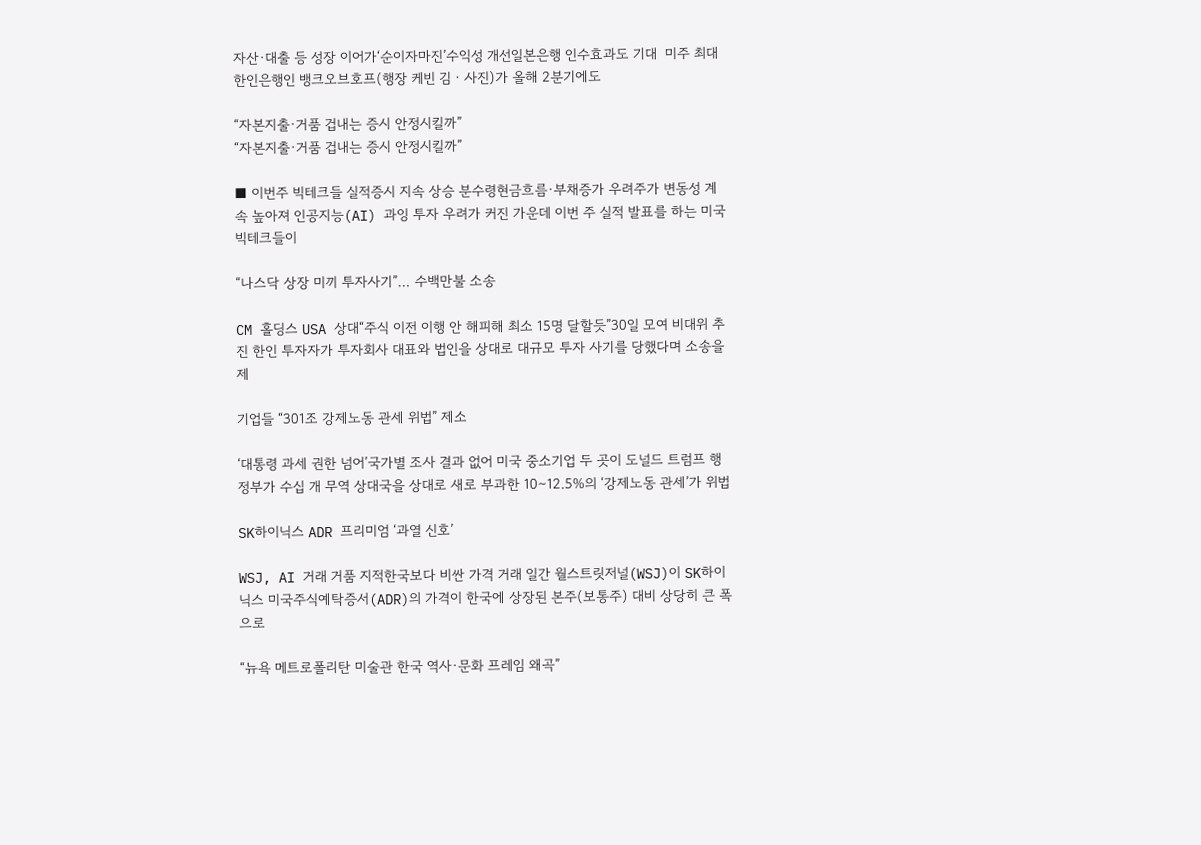자산·대출 등 성장 이어가‘순이자마진’수익성 개선일본은행 인수효과도 기대  미주 최대 한인은행인 뱅크오브호프(행장 케빈 김ㆍ사진)가 올해 2분기에도

“자본지출·거품 겁내는 증시 안정시킬까”
“자본지출·거품 겁내는 증시 안정시킬까”

■ 이번주 빅테크들 실적증시 지속 상승 분수령현금흐름·부채증가 우려주가 변동성 계속 높아져 인공지능(AI) 과잉 투자 우려가 커진 가운데 이번 주 실적 발표를 하는 미국 빅테크들이

“나스닥 상장 미끼 투자사기”… 수백만불 소송

CM 홀딩스 USA 상대“주식 이전 이행 안 해피해 최소 15명 달할듯”30일 모여 비대위 추진 한인 투자자가 투자회사 대표와 법인을 상대로 대규모 투자 사기를 당했다며 소송을 제

기업들 “301조 강제노동 관세 위법” 제소

‘대통령 과세 권한 넘어’국가별 조사 결과 없어 미국 중소기업 두 곳이 도널드 트럼프 행정부가 수십 개 무역 상대국을 상대로 새로 부과한 10∼12.5%의 ‘강제노동 관세’가 위법

SK하이닉스 ADR 프리미엄 ‘과열 신호’

WSJ, AI 거래 거품 지적한국보다 비싼 가격 거래 일간 월스트릿저널(WSJ)이 SK하이닉스 미국주식예탁증서(ADR)의 가격이 한국에 상장된 본주(보통주) 대비 상당히 큰 폭으로

“뉴욕 메트로폴리탄 미술관 한국 역사·문화 프레임 왜곡”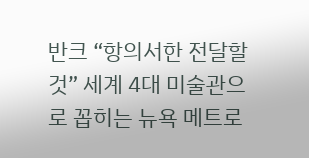반크 “항의서한 전달할 것” 세계 4대 미술관으로 꼽히는 뉴욕 메트로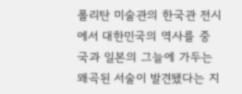폴리탄 미술관의 한국관 전시에서 대한민국의 역사를 중국과 일본의 그늘에 가두는 왜곡된 서술이 발견됐다는 지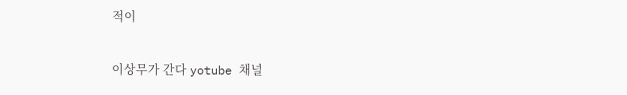적이

이상무가 간다 yotube 채널